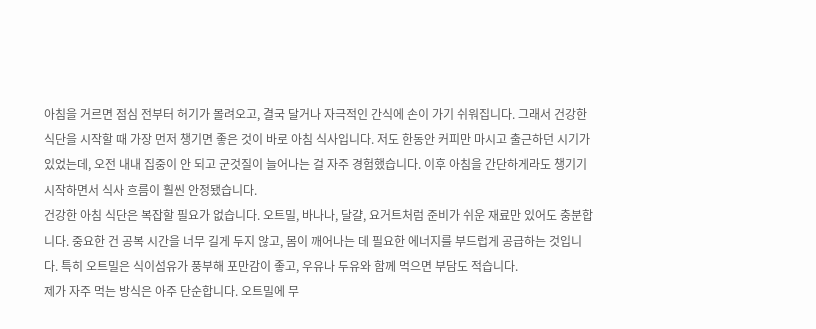아침을 거르면 점심 전부터 허기가 몰려오고, 결국 달거나 자극적인 간식에 손이 가기 쉬워집니다. 그래서 건강한 식단을 시작할 때 가장 먼저 챙기면 좋은 것이 바로 아침 식사입니다. 저도 한동안 커피만 마시고 출근하던 시기가 있었는데, 오전 내내 집중이 안 되고 군것질이 늘어나는 걸 자주 경험했습니다. 이후 아침을 간단하게라도 챙기기 시작하면서 식사 흐름이 훨씬 안정됐습니다.
건강한 아침 식단은 복잡할 필요가 없습니다. 오트밀, 바나나, 달걀, 요거트처럼 준비가 쉬운 재료만 있어도 충분합니다. 중요한 건 공복 시간을 너무 길게 두지 않고, 몸이 깨어나는 데 필요한 에너지를 부드럽게 공급하는 것입니다. 특히 오트밀은 식이섬유가 풍부해 포만감이 좋고, 우유나 두유와 함께 먹으면 부담도 적습니다.
제가 자주 먹는 방식은 아주 단순합니다. 오트밀에 무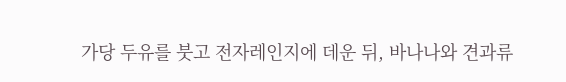가당 두유를 붓고 전자레인지에 데운 뒤, 바나나와 견과류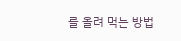를 올려 먹는 방법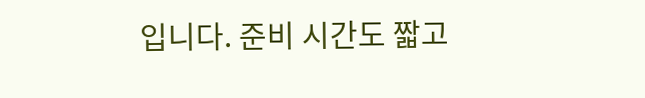입니다. 준비 시간도 짧고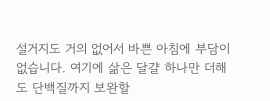설거지도 거의 없어서 바쁜 아침에 부담이 없습니다. 여기에 삶은 달걀 하나만 더해도 단백질까지 보완할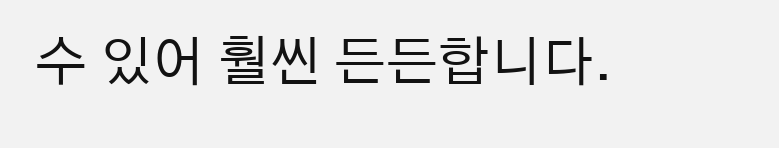수 있어 훨씬 든든합니다.